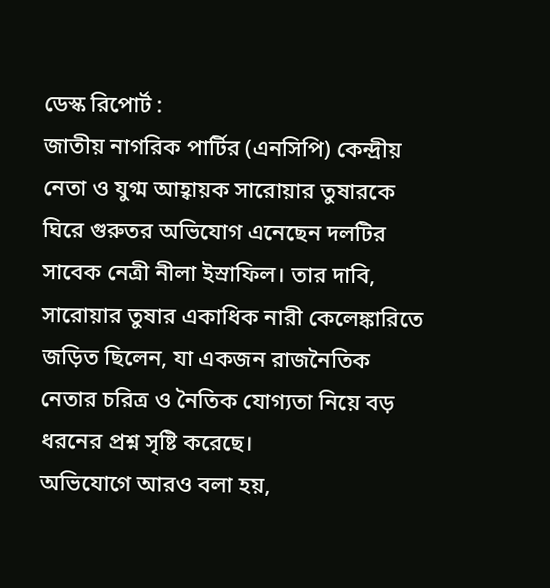ডেস্ক রিপোর্ট :
জাতীয় নাগরিক পার্টির (এনসিপি) কেন্দ্রীয় নেতা ও যুগ্ম আহ্বায়ক সারোয়ার তুষারকে ঘিরে গুরুতর অভিযোগ এনেছেন দলটির সাবেক নেত্রী নীলা ইস্রাফিল। তার দাবি, সারোয়ার তুষার একাধিক নারী কেলেঙ্কারিতে জড়িত ছিলেন, যা একজন রাজনৈতিক নেতার চরিত্র ও নৈতিক যোগ্যতা নিয়ে বড় ধরনের প্রশ্ন সৃষ্টি করেছে।
অভিযোগে আরও বলা হয়,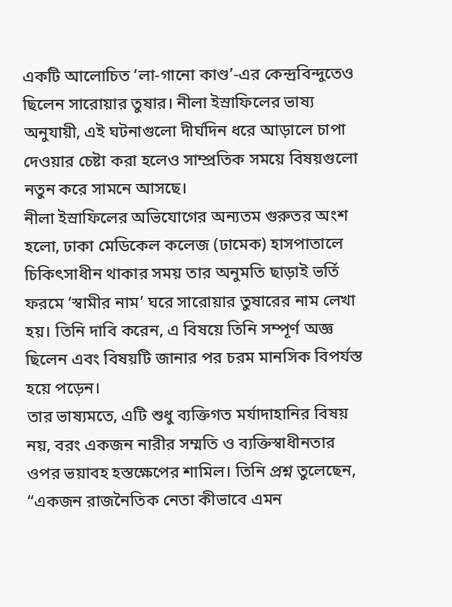একটি আলোচিত ‘লা-গানো কাণ্ড’-এর কেন্দ্রবিন্দুতেও ছিলেন সারোয়ার তুষার। নীলা ইস্রাফিলের ভাষ্য অনুযায়ী, এই ঘটনাগুলো দীর্ঘদিন ধরে আড়ালে চাপা দেওয়ার চেষ্টা করা হলেও সাম্প্রতিক সময়ে বিষয়গুলো নতুন করে সামনে আসছে।
নীলা ইস্রাফিলের অভিযোগের অন্যতম গুরুতর অংশ হলো, ঢাকা মেডিকেল কলেজ (ঢামেক) হাসপাতালে চিকিৎসাধীন থাকার সময় তার অনুমতি ছাড়াই ভর্তি ফরমে ‘স্বামীর নাম’ ঘরে সারোয়ার তুষারের নাম লেখা হয়। তিনি দাবি করেন, এ বিষয়ে তিনি সম্পূর্ণ অজ্ঞ ছিলেন এবং বিষয়টি জানার পর চরম মানসিক বিপর্যস্ত হয়ে পড়েন।
তার ভাষ্যমতে, এটি শুধু ব্যক্তিগত মর্যাদাহানির বিষয় নয়, বরং একজন নারীর সম্মতি ও ব্যক্তিস্বাধীনতার ওপর ভয়াবহ হস্তক্ষেপের শামিল। তিনি প্রশ্ন তুলেছেন, “একজন রাজনৈতিক নেতা কীভাবে এমন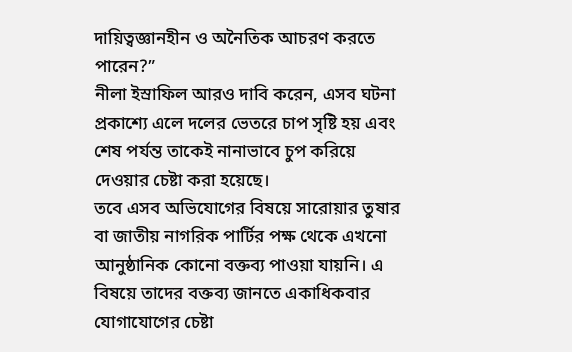দায়িত্বজ্ঞানহীন ও অনৈতিক আচরণ করতে পারেন?”
নীলা ইস্রাফিল আরও দাবি করেন, এসব ঘটনা প্রকাশ্যে এলে দলের ভেতরে চাপ সৃষ্টি হয় এবং শেষ পর্যন্ত তাকেই নানাভাবে চুপ করিয়ে দেওয়ার চেষ্টা করা হয়েছে।
তবে এসব অভিযোগের বিষয়ে সারোয়ার তুষার বা জাতীয় নাগরিক পার্টির পক্ষ থেকে এখনো আনুষ্ঠানিক কোনো বক্তব্য পাওয়া যায়নি। এ বিষয়ে তাদের বক্তব্য জানতে একাধিকবার যোগাযোগের চেষ্টা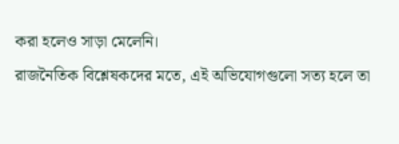করা হলেও সাড়া মেলেনি।
রাজনৈতিক বিশ্লেষকদের মতে, এই অভিযোগগুলো সত্য হলে তা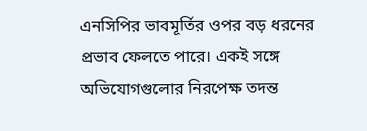এনসিপির ভাবমূর্তির ওপর বড় ধরনের প্রভাব ফেলতে পারে। একই সঙ্গে অভিযোগগুলোর নিরপেক্ষ তদন্ত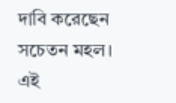দাবি করেছেন সচেতন মহল।
এই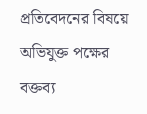প্রতিবেদনের বিষয়ে অভিযুক্ত পক্ষের বক্তব্য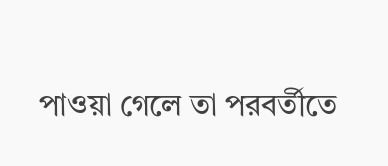পাওয়া গেলে তা পরবর্তীতে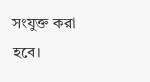সংযুক্ত করা হবে।